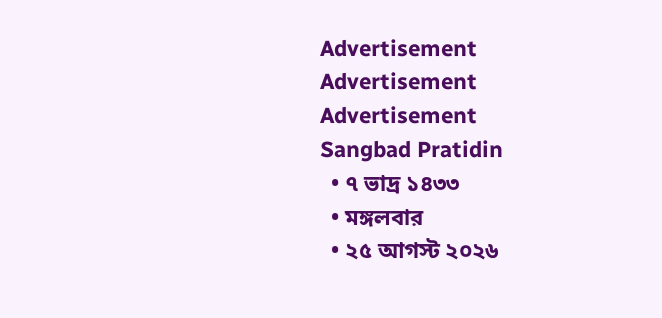Advertisement
Advertisement
Advertisement
Sangbad Pratidin
  • ৭ ভাদ্র ১৪৩৩
  • মঙ্গলবার
  • ২৫ আগস্ট ২০২৬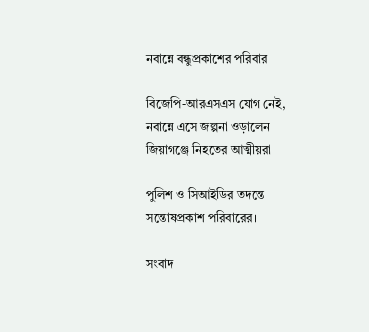নবান্নে বন্ধুপ্রকাশের পরিবার

বিজেপি-আরএসএস যোগ নেই, নবান্নে এসে জল্পনা ওড়ালেন জিয়াগঞ্জে নিহতের আত্মীয়রা

পুলিশ ও সিআইডির তদন্তে সন্তোষপ্রকাশ পরিবারের।

সংবাদ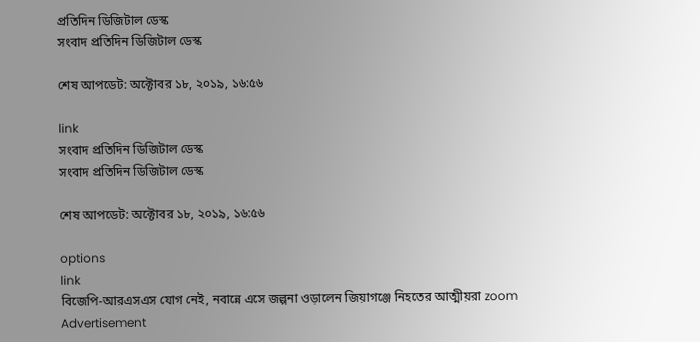প্রতিদিন ডিজিটাল ডেস্ক
সংবাদ প্রতিদিন ডিজিটাল ডেস্ক

শেষ আপডেট: অক্টোবর ১৮, ২০১৯, ১৬:৫৬

link
সংবাদ প্রতিদিন ডিজিটাল ডেস্ক
সংবাদ প্রতিদিন ডিজিটাল ডেস্ক

শেষ আপডেট: অক্টোবর ১৮, ২০১৯, ১৬:৫৬

options
link
বিজেপি-আরএসএস যোগ নেই, নবান্নে এসে জল্পনা ওড়ালেন জিয়াগঞ্জে নিহতের আত্মীয়রা zoom
Advertisement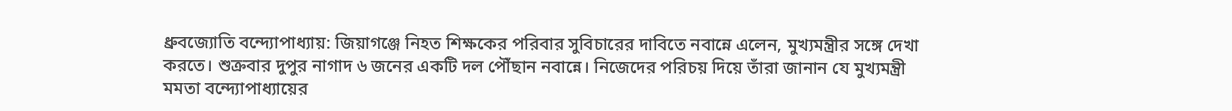ধ্রুবজ্যোতি বন্দ্যোপাধ্যায়: জিয়াগঞ্জে নিহত শিক্ষকের পরিবার সুবিচারের দাবিতে নবান্নে এলেন, মুখ্যমন্ত্রীর সঙ্গে দেখা করতে। শুক্রবার দুপুর নাগাদ ৬ জনের একটি দল পৌঁছান নবান্নে। নিজেদের পরিচয় দিয়ে তাঁরা জানান যে মুখ্যমন্ত্রী মমতা বন্দ্যোপাধ্যায়ের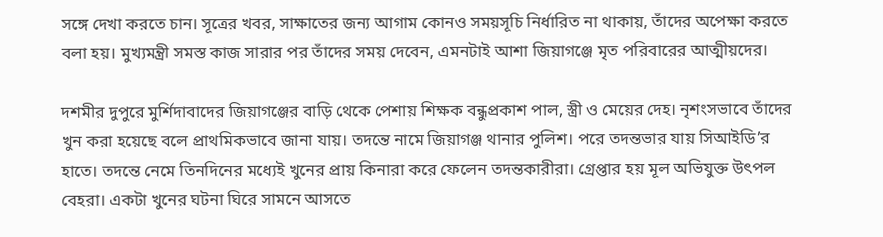সঙ্গে দেখা করতে চান। সূত্রের খবর, সাক্ষাতের জন্য আগাম কোনও সময়সূচি নির্ধারিত না থাকায়, তাঁদের অপেক্ষা করতে বলা হয়। মুখ্যমন্ত্রী সমস্ত কাজ সারার পর তাঁদের সময় দেবেন, এমনটাই আশা জিয়াগঞ্জে মৃত পরিবারের আত্মীয়দের।

দশমীর দুপুরে মুর্শিদাবাদের জিয়াগঞ্জের বাড়ি থেকে পেশায় শিক্ষক বন্ধুপ্রকাশ পাল, স্ত্রী ও মেয়ের দেহ। নৃশংসভাবে তাঁদের খুন করা হয়েছে বলে প্রাথমিকভাবে জানা যায়। তদন্তে নামে জিয়াগঞ্জ থানার পুলিশ। পরে তদন্তভার যায় সিআইডি’র হাতে। তদন্তে নেমে তিনদিনের মধ্যেই খুনের প্রায় কিনারা করে ফেলেন তদন্তকারীরা। গ্রেপ্তার হয় মূল অভিযুক্ত উৎপল বেহরা। একটা খুনের ঘটনা ঘিরে সামনে আসতে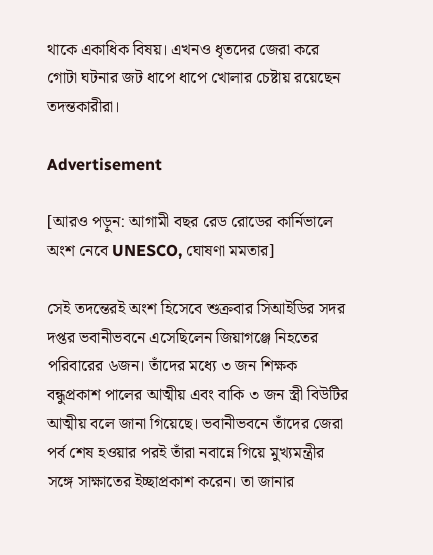থাকে একাধিক বিষয়। এখনও ধৃতদের জেরা করে গোটা ঘটনার জট ধাপে ধাপে খোলার চেষ্টায় রয়েছেন তদন্তকারীরা।

Advertisement

[আরও পড়ুন: আগামী বছর রেড রোডের কার্নিভালে অংশ নেবে UNESCO, ঘোষণা মমতার]

সেই তদন্তেরই অংশ হিসেবে শুক্রবার সিআইডির সদর দপ্তর ভবানীভবনে এসেছিলেন জিয়াগঞ্জে নিহতের পরিবারের ৬জন। তাঁদের মধ্যে ৩ জন শিক্ষক বন্ধুপ্রকাশ পালের আত্মীয় এবং বাকি ৩ জন স্ত্রী বিউটির আত্মীয় বলে জানা গিয়েছে। ভবানীভবনে তাঁদের জেরা পর্ব শেষ হওয়ার পরই তাঁরা নবান্নে গিয়ে মুখ্যমন্ত্রীর সঙ্গে সাক্ষাতের ইচ্ছাপ্রকাশ করেন। তা জানার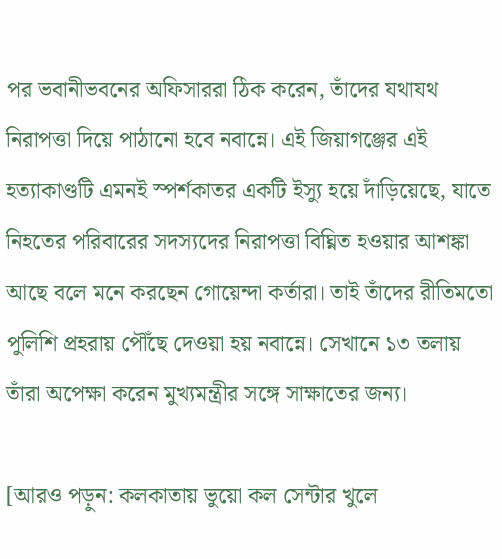পর ভবানীভবনের অফিসাররা ঠিক করেন, তাঁদের যথাযথ নিরাপত্তা দিয়ে পাঠানো হবে নবান্নে। এই জিয়াগঞ্জের এই হত্যাকাণ্ডটি এমনই স্পর্শকাতর একটি ইস্যু হয়ে দাঁড়িয়েছে, যাতে নিহতের পরিবারের সদস্যদের নিরাপত্তা বিঘ্নিত হওয়ার আশঙ্কা আছে বলে মনে করছেন গোয়েন্দা কর্তারা। তাই তাঁদের রীতিমতো পুলিশি প্রহরায় পৌঁছে দেওয়া হয় নবান্নে। সেখানে ১৩ তলায় তাঁরা অপেক্ষা করেন মুখ্যমন্ত্রীর সঙ্গে সাক্ষাতের জন্য।

[আরও পড়ুন: কলকাতায় ভুয়ো কল সেন্টার খুলে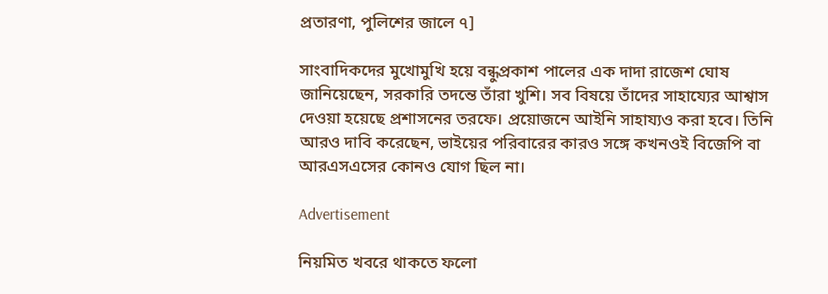প্রতারণা, পুলিশের জালে ৭]

সাংবাদিকদের মুখোমুখি হয়ে বন্ধুপ্রকাশ পালের এক দাদা রাজেশ ঘোষ জানিয়েছেন, সরকারি তদন্তে তাঁরা খুশি। সব বিষয়ে তাঁদের সাহায্যের আশ্বাস দেওয়া হয়েছে প্রশাসনের তরফে। প্রয়োজনে আইনি সাহায্যও করা হবে। তিনি আরও দাবি করেছেন, ভাইয়ের পরিবারের কারও সঙ্গে কখনওই বিজেপি বা আরএসএসের কোনও যোগ ছিল না।

Advertisement

নিয়মিত খবরে থাকতে ফলো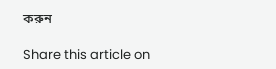করুন

Share this article on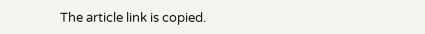The article link is copied.